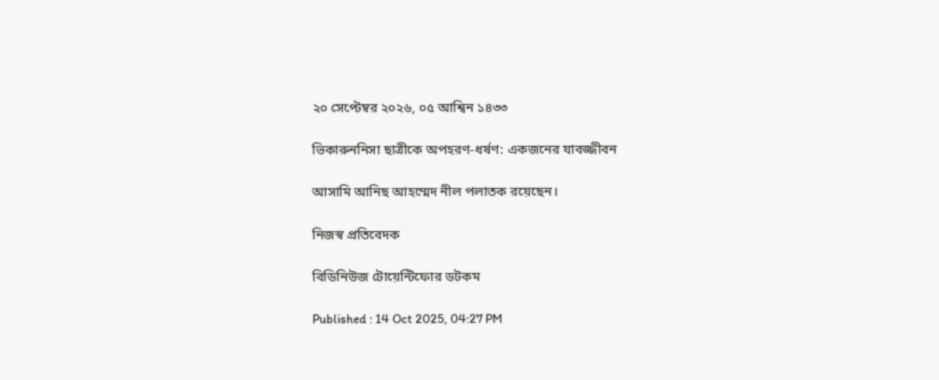২০ সেপ্টেম্বর ২০২৬, ০৫ আশ্বিন ১৪৩৩

ভিকারুননিসা ছাত্রীকে অপহরণ-ধর্ষণ: একজনের যাবজ্জীবন

আসামি আনিছ আহম্মেদ নীল পলাতক রয়েছেন।

নিজস্ব প্রতিবেদক

বিডিনিউজ টোয়েন্টিফোর ডটকম

Published : 14 Oct 2025, 04:27 PM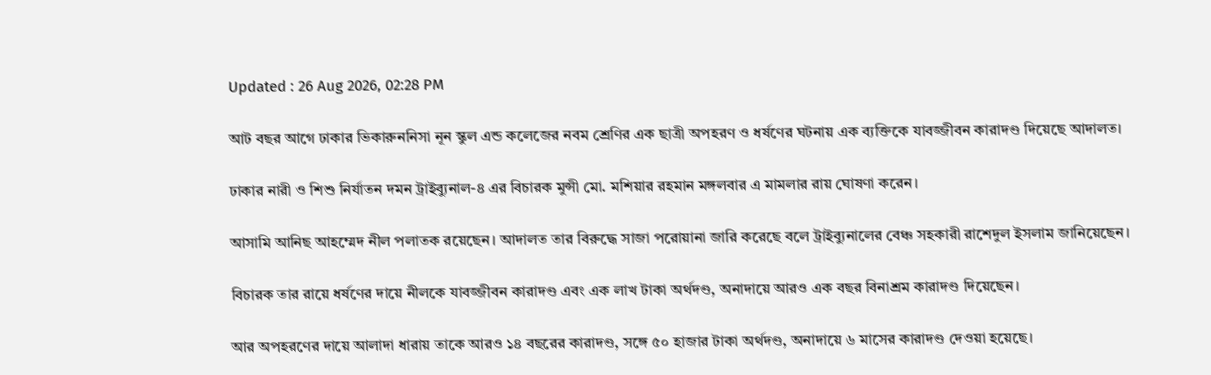Updated : 26 Aug 2026, 02:28 PM

আট বছর আগে ঢাকার ভিকারুননিসা নূন স্কুল এন্ড কলেজের নবম শ্রেণির এক ছাত্রী অপহরণ ও ধর্ষণের ঘটনায় এক ব্যক্তিকে যাবজ্জীবন কারাদণ্ড দিয়েছে আদালত।

ঢাকার নারী ও শিশু নির্যাতন দমন ট্রাইব্যুনাল-৪ এর বিচারক মুন্সী মো. মশিয়ার রহমান মঙ্গলবার এ মামলার রায় ঘোষণা করেন।

আসামি আনিছ আহম্মেদ নীল পলাতক রয়েছেন। আদালত তার বিরুদ্ধে সাজা পরোয়ানা জারি করেছে বলে ট্রাইব্যুনালের বেঞ্চ সহকারী রাশেদুল ইসলাম জানিয়েছেন।

বিচারক তার রায়ে ধর্ষণের দায়ে নীলকে যাবজ্জীবন কারাদণ্ড এবং এক লাখ টাকা অর্থদণ্ড, অনাদায়ে আরও এক বছর বিনাশ্রম কারাদণ্ড দিয়েছেন।

আর অপহরণের দায়ে আলাদা ধারায় তাকে আরও ১৪ বছরের কারাদণ্ড, সঙ্গে ৫০ হাজার টাকা অর্থদণ্ড, অনাদায়ে ৬ মাসের কারাদণ্ড দেওয়া হয়েছে।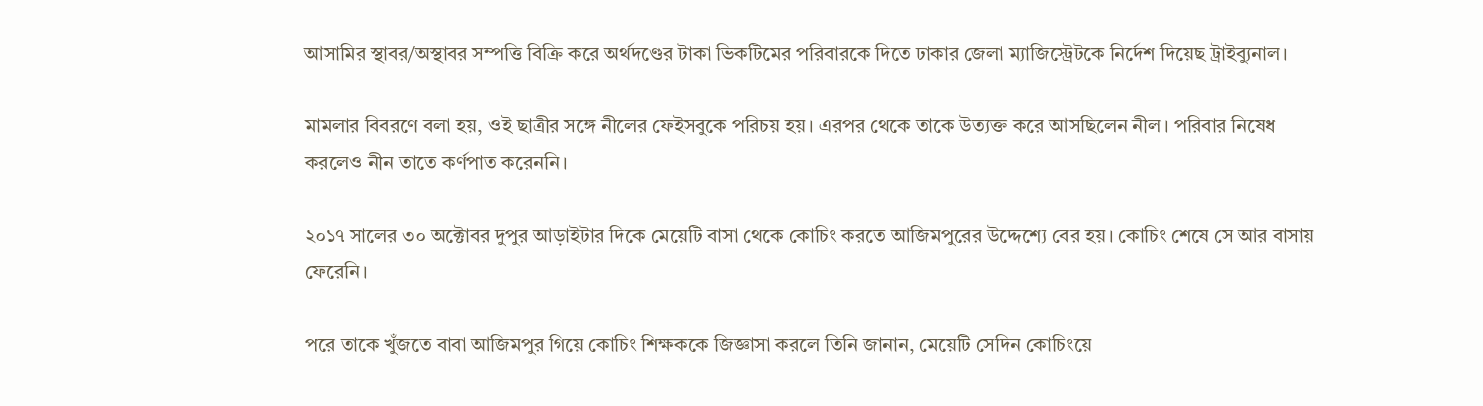আসামির স্থাবর/অস্থাবর সম্পত্তি বিক্রি করে অর্থদণ্ডের টাকা ভিকটিমের পরিবারকে দিতে ঢাকার জেলা ম্যাজিস্ট্রেটকে নির্দেশ দিয়েছ ট্রাইব্যুনাল।

মামলার বিবরণে বলা হয়, ওই ছাত্রীর সঙ্গে নীলের ফেইসবুকে পরিচয় হয়। এরপর থেকে তাকে উত্যক্ত করে আসছিলেন নীল। পরিবার নিষেধ করলেও নীন তাতে কর্ণপাত করেননি।

২০১৭ সালের ৩০ অক্টোবর দুপুর আড়াইটার দিকে মেয়েটি বাসা থেকে কোচিং করতে আজিমপুরের উদ্দেশ্যে বের হয়। কোচিং শেষে সে আর বাসায় ফেরেনি।

পরে তাকে খুঁজতে বাবা আজিমপুর গিয়ে কোচিং শিক্ষককে জিজ্ঞাসা করলে তিনি জানান, মেয়েটি সেদিন কোচিংয়ে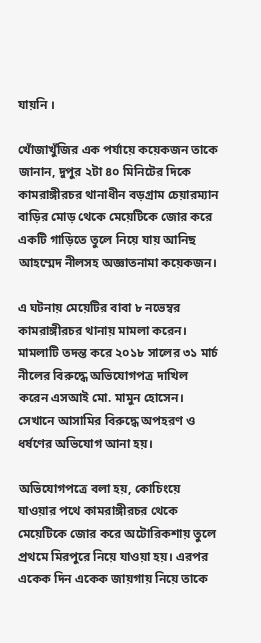যায়নি ।

খোঁজাখুঁজির এক পর্যায়ে কয়েকজন তাকে জানান, দুপুর ২টা ৪০ মিনিটের দিকে কামরাঙ্গীরচর থানাধীন বড়গ্রাম চেয়ারম্যান বাড়ির মোড় থেকে মেয়েটিকে জোর করে একটি গাড়িতে তুলে নিয়ে যায় আনিছ আহম্মেদ নীলসহ অজ্ঞাতনামা কয়েকজন।

এ ঘটনায় মেয়েটির বাবা ৮ নভেম্বর কামরাঙ্গীরচর থানায় মামলা করেন। মামলাটি তদন্ত করে ২০১৮ সালের ৩১ মার্চ নীলের বিরুদ্ধে অভিযোগপত্র দাখিল করেন এসআই মো. মামুন হোসেন। সেখানে আসামির বিরুদ্ধে অপহরণ ও ধর্ষণের অভিযোগ আনা হয়।

অভিযোগপত্রে বলা হয়, কোচিংয়ে যাওয়ার পথে কামরাঙ্গীরচর থেকে মেয়েটিকে জোর করে অটোরিকশায় তুলে  প্রথমে মিরপুরে নিয়ে যাওয়া হয়। এরপর একেক দিন একেক জায়গায় নিয়ে তাকে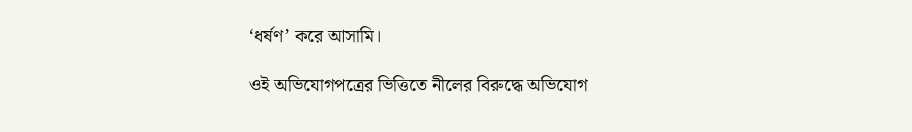‘ধর্ষণ’ করে আসামি।

ওই অভিযোগপত্রের ভিত্তিতে নীলের বিরুদ্ধে অভিযোগ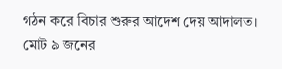গঠন করে বিচার শুরুর আদেশ দেয় আদালত। মোট ৯ জনের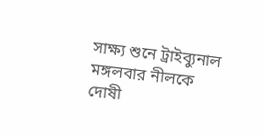সাক্ষ্য শুনে ট্রাইব্যুনাল মঙ্গলবার নীলকে দোষী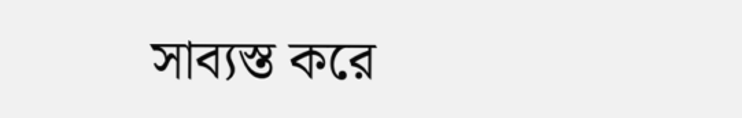সাব্যস্ত করে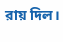রায় দিল।